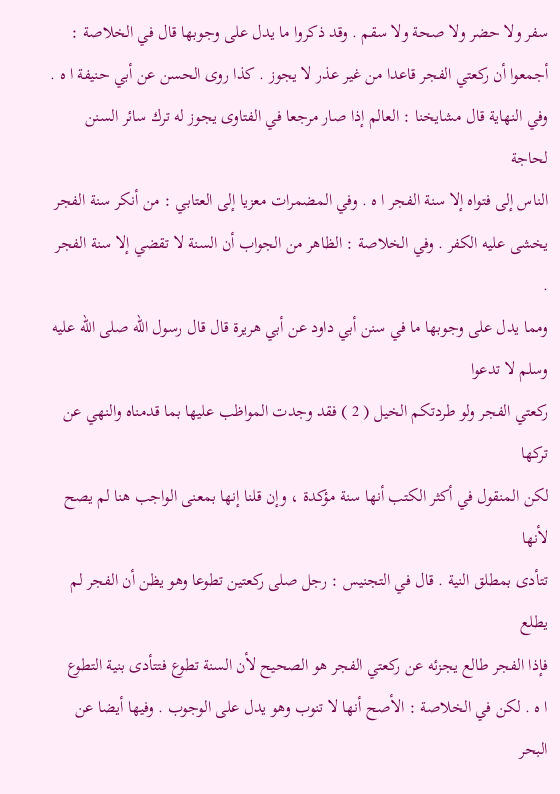سفر ولا حضر ولا صحة ولا سقم . وقد ذكروا ما يدل على وجوبها قال في الخلاصة :
أجمعوا أن ركعتي الفجر قاعدا من غير عذر لا يجوز . كذا روى الحسن عن أبي حنيفة ا ه .
وفي النهاية قال مشايخنا : العالم إذا صار مرجعا في الفتاوى يجوز له ترك سائر السنن لحاجة
الناس إلى فتواه إلا سنة الفجر ا ه . وفي المضمرات معزيا إلى العتابي : من أنكر سنة الفجر
يخشى عليه الكفر . وفي الخلاصة : الظاهر من الجواب أن السنة لا تقضي إلا سنة الفجر .
ومما يدل على وجوبها ما في سنن أبي داود عن أبي هريرة قال قال رسول الله صلى الله عليه وسلم لا تدعوا
ركعتي الفجر ولو طردتكم الخيل ( 2 ) فقد وجدت المواظب عليها بما قدمناه والنهي عن تركها
لكن المنقول في أكثر الكتب أنها سنة مؤكدة ، وإن قلنا إنها بمعنى الواجب هنا لم يصح لأنها
تتأدى بمطلق النية . قال في التجنيس : رجل صلى ركعتين تطوعا وهو يظن أن الفجر لم يطلع
فإذا الفجر طالع يجزئه عن ركعتي الفجر هو الصحيح لأن السنة تطوع فتتأدى بنية التطوع
ا ه . لكن في الخلاصة : الأصح أنها لا تنوب وهو يدل على الوجوب . وفيها أيضا عن
البحر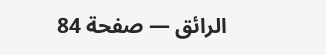الرائق — صفحة 84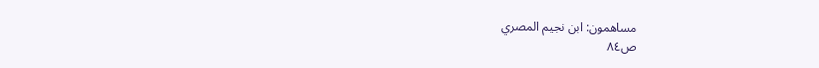مساهمون: ابن نجيم المصري
ص٨٤